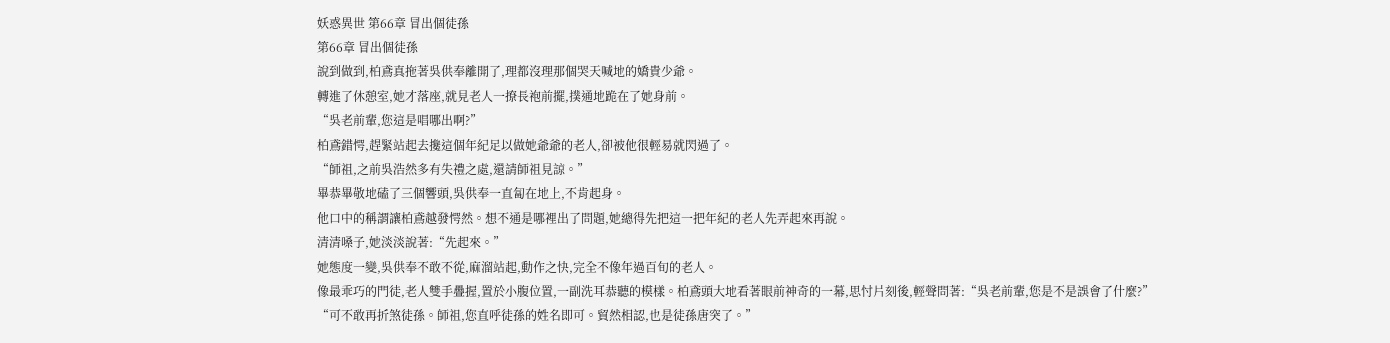妖惑異世 第66章 冒出個徒孫
第66章 冒出個徒孫
說到做到,柏鳶真拖著吳供奉離開了,理都沒理那個哭天喊地的嬌貴少爺。
轉進了休憩室,她才落座,就見老人一撩長袍前擺,撲通地跪在了她身前。
“吳老前輩,您這是唱哪出啊?”
柏鳶錯愕,趕緊站起去攙這個年紀足以做她爺爺的老人,卻被他很輕易就閃過了。
“師祖,之前吳浩然多有失禮之處,還請師祖見諒。”
畢恭畢敬地磕了三個響頭,吳供奉一直匐在地上,不肯起身。
他口中的稱謂讓柏鳶越發愕然。想不通是哪裡出了問題,她總得先把這一把年紀的老人先弄起來再說。
清清嗓子,她淡淡說著:“先起來。”
她態度一變,吳供奉不敢不從,麻溜站起,動作之快,完全不像年過百旬的老人。
像最乖巧的門徒,老人雙手疊握,置於小腹位置,一副洗耳恭聽的模樣。柏鳶頭大地看著眼前神奇的一幕,思忖片刻後,輕聲問著:“吳老前輩,您是不是誤會了什麼?”
“可不敢再折煞徒孫。師祖,您直呼徒孫的姓名即可。貿然相認,也是徒孫唐突了。”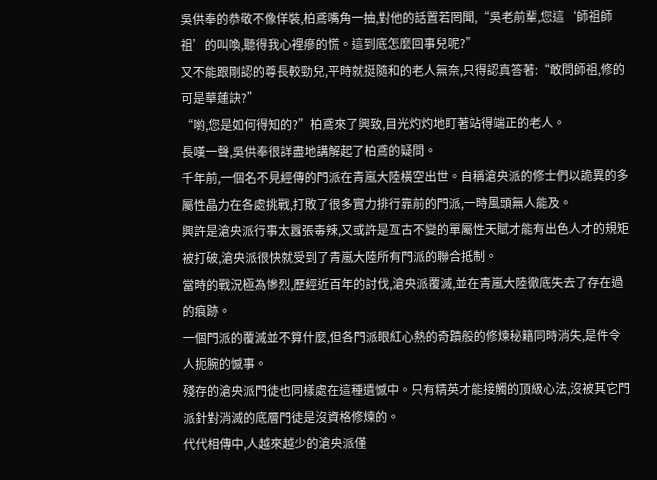吳供奉的恭敬不像佯裝,柏鳶嘴角一抽,對他的話置若罔聞,“吳老前輩,您這‘師祖師祖’的叫喚,聽得我心裡瘮的慌。這到底怎麼回事兒呢?”
又不能跟剛認的尊長較勁兒,平時就挺隨和的老人無奈,只得認真答著:“敢問師祖,修的可是華蓮訣?”
“喲,您是如何得知的?”柏鳶來了興致,目光灼灼地盯著站得端正的老人。
長嘆一聲,吳供奉很詳盡地講解起了柏鳶的疑問。
千年前,一個名不見經傳的門派在青嵐大陸橫空出世。自稱滄央派的修士們以詭異的多屬性晶力在各處挑戰,打敗了很多實力排行靠前的門派,一時風頭無人能及。
興許是滄央派行事太囂張毒辣,又或許是亙古不變的單屬性天賦才能有出色人才的規矩被打破,滄央派很快就受到了青嵐大陸所有門派的聯合抵制。
當時的戰況極為慘烈,歷經近百年的討伐,滄央派覆滅,並在青嵐大陸徹底失去了存在過的痕跡。
一個門派的覆滅並不算什麼,但各門派眼紅心熱的奇蹟般的修煉秘籍同時消失,是件令人扼腕的憾事。
殘存的滄央派門徒也同樣處在這種遺憾中。只有精英才能接觸的頂級心法,沒被其它門派針對消滅的底層門徒是沒資格修煉的。
代代相傳中,人越來越少的滄央派僅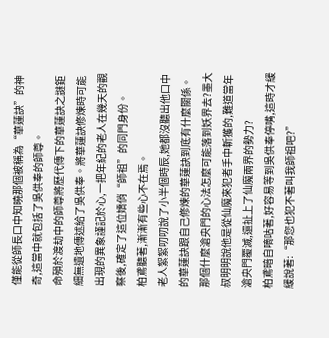僅能從師長口中知曉那個被稱為“華蓮訣”的神奇,這當中就包括了吳供奉的師尊。
命殞於渡劫中的師尊將歷代傳下的華蓮訣之謎鉅細無遺地傳述給了吳供奉。將華蓮訣修煉時可能出現的異象謹記於心,一把年紀的老人在幾天的觀察後,確定了這位嬌俏“師祖”的同門身份。
柏鳶聽著,漸漸有些心不在焉。
老人絮絮叨叨說了小半個時辰,她都沒聽出他口中的華蓮訣跟自己修煉的華蓮訣到底有什麼關係。
那個什麼滄央門的心法怎麼可能落到妖界去?墨大叔明明說他是從仙魔來犯者手中斬獲的,難道當年滄央門覆滅,還扯上了仙魔兩界的勢力?
柏鳶暗自嘀咕著,好容易等到吳供奉停嘴,這時才緩緩說著:“那您也犯不著叫我師祖吧?”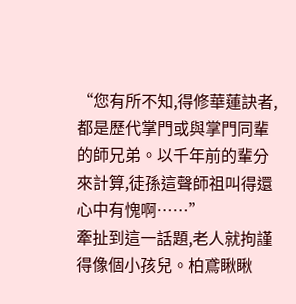“您有所不知,得修華蓮訣者,都是歷代掌門或與掌門同輩的師兄弟。以千年前的輩分來計算,徒孫這聲師祖叫得還心中有愧啊……”
牽扯到這一話題,老人就拘謹得像個小孩兒。柏鳶瞅瞅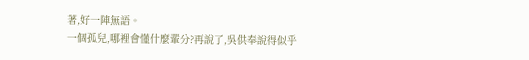著,好一陣無語。
一個孤兒,哪裡會懂什麼輩分?再說了,吳供奉說得似乎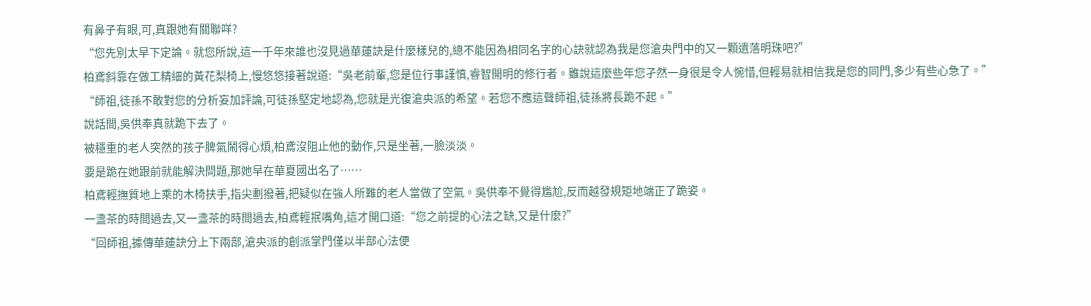有鼻子有眼,可,真跟她有關聯咩?
“您先別太早下定論。就您所說,這一千年來誰也沒見過華蓮訣是什麼樣兒的,總不能因為相同名字的心訣就認為我是您滄央門中的又一顆遺落明珠吧?”
柏鳶斜靠在做工精細的黃花梨椅上,慢悠悠接著說道:“吳老前輩,您是位行事謹慎,睿智開明的修行者。雖說這麼些年您孑然一身很是令人惋惜,但輕易就相信我是您的同門,多少有些心急了。”
“師祖,徒孫不敢對您的分析妄加評論,可徒孫堅定地認為,您就是光復滄央派的希望。若您不應這聲師祖,徒孫將長跪不起。”
說話間,吳供奉真就跪下去了。
被穩重的老人突然的孩子脾氣鬧得心煩,柏鳶沒阻止他的動作,只是坐著,一臉淡淡。
要是跪在她跟前就能解決問題,那她早在華夏國出名了……
柏鳶輕撫質地上乘的木椅扶手,指尖劃撥著,把疑似在強人所難的老人當做了空氣。吳供奉不覺得尷尬,反而越發規矩地端正了跪姿。
一盞茶的時間過去,又一盞茶的時間過去,柏鳶輕抿嘴角,這才開口道:“您之前提的心法之缺,又是什麼?”
“回師祖,據傳華蓮訣分上下兩部,滄央派的創派掌門僅以半部心法便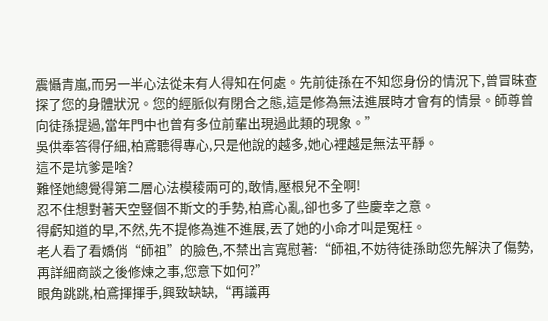震懾青嵐,而另一半心法從未有人得知在何處。先前徒孫在不知您身份的情況下,曾冒昧查探了您的身體狀況。您的經脈似有閉合之態,這是修為無法進展時才會有的情景。師尊曾向徒孫提過,當年門中也曾有多位前輩出現過此類的現象。”
吳供奉答得仔細,柏鳶聽得專心,只是他說的越多,她心裡越是無法平靜。
這不是坑爹是啥?
難怪她總覺得第二層心法模稜兩可的,敢情,壓根兒不全啊!
忍不住想對著天空豎個不斯文的手勢,柏鳶心亂,卻也多了些慶幸之意。
得虧知道的早,不然,先不提修為進不進展,丟了她的小命才叫是冤枉。
老人看了看嬌俏“師祖”的臉色,不禁出言寬慰著:“師祖,不妨待徒孫助您先解決了傷勢,再詳細商談之後修煉之事,您意下如何?”
眼角跳跳,柏鳶揮揮手,興致缺缺,“再議再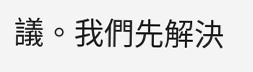議。我們先解決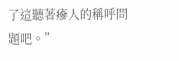了這聽著瘮人的稱呼問題吧。”